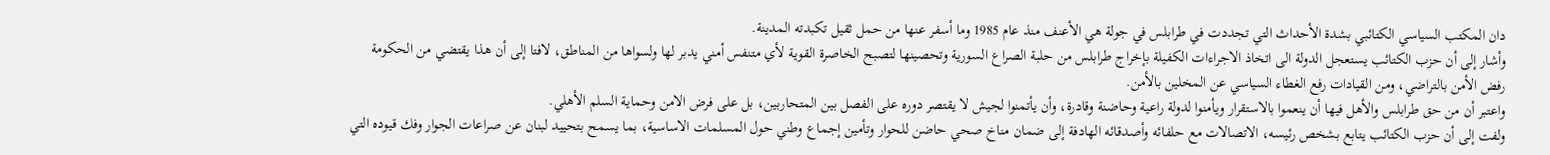دان المكتب السياسي الكتائبي بشدة الأحداث التي تجددت في طرابلس في جولة هي الأعنف منذ عام 1985 وما أسفر عنها من حمل ثقيل تكبدته المدينة.
وأشار إلى أن حزب الكتائب يستعجل الدولة الى اتخاذ الاجراءات الكفيلة بإخراج طرابلس من حلبة الصراع السورية وتحصينها لتصبح الخاصرة القوية لأي متنفس أمني يدبر لها ولسواها من المناطق، لافتا إلى أن هذا يقتضي من الحكومة رفض الأمن بالتراضي، ومن القيادات رفع الغطاء السياسي عن المخلين بالأمن.
واعتبر أن من حق طرابلس والأهل فيها أن ينعموا بالاستقرار ويأمنوا لدولة راعية وحاضنة وقادرة، وأن يأتمنوا لجيش لا يقتصر دوره على الفصل بين المتحاربين، بل على فرض الامن وحماية السلم الأهلي.
ولفت إلى أن حزب الكتائب يتابع بشخص رئيسه، الاتصالات مع حلفائه وأصدقائه الهادفة إلى ضمان مناخ صحي حاضن للحوار وتأمين إجماع وطني حول المسلمات الاساسية، بما يسمح بتحييد لبنان عن صراعات الجوار وفك قيوده التي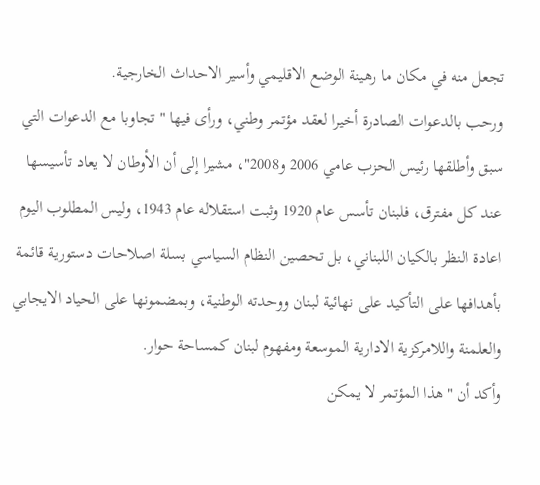تجعل منه في مكان ما رهينة الوضع الاقليمي وأسير الاحداث الخارجية.
ورحب بالدعوات الصادرة أخيرا لعقد مؤتمر وطني، ورأى فيها "تجاوبا مع الدعوات التي سبق وأطلقها رئيس الحزب عامي 2006 و2008"، مشيرا إلى أن الأوطان لا يعاد تأسيسها عند كل مفترق، فلبنان تأسس عام 1920 وثبت استقلاله عام 1943، وليس المطلوب اليوم اعادة النظر بالكيان اللبناني، بل تحصين النظام السياسي بسلة اصلاحات دستورية قائمة بأهدافها على التأكيد على نهائية لبنان ووحدته الوطنية، وبمضمونها على الحياد الايجابي والعلمنة واللامركزية الادارية الموسعة ومفهوم لبنان كمساحة حوار.
وأكد أن "هذا المؤتمر لا يمكن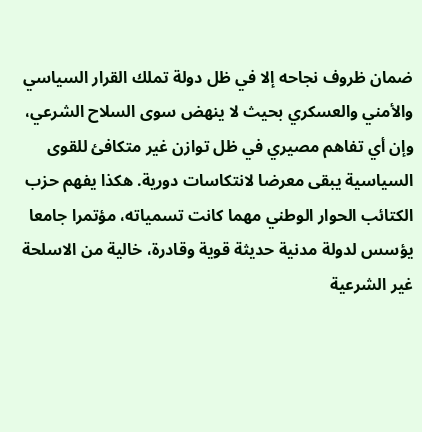ضمان ظروف نجاحه إلا في ظل دولة تملك القرار السياسي والأمني والعسكري بحيث لا ينهض سوى السلاح الشرعي، وإن أي تفاهم مصيري في ظل توازن غير متكافئ للقوى السياسية يبقى معرضا لانتكاسات دورية. هكذا يفهم حزب الكتائب الحوار الوطني مهما كانت تسمياته، مؤتمرا جامعا يؤسس لدولة مدنية حديثة قوية وقادرة، خالية من الاسلحة غير الشرعية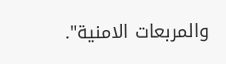والمربعات الامنية".